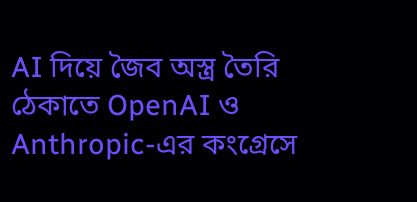AI দিয়ে জৈব অস্ত্র তৈরি ঠেকাতে OpenAI ও Anthropic-এর কংগ্রেসে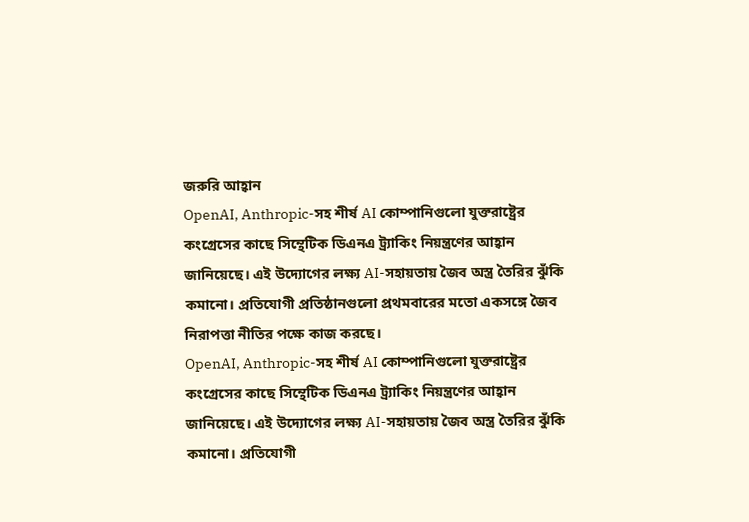জরুরি আহ্বান
OpenAI, Anthropic-সহ শীর্ষ AI কোম্পানিগুলো যুক্তরাষ্ট্রের কংগ্রেসের কাছে সিন্থেটিক ডিএনএ ট্র্যাকিং নিয়ন্ত্রণের আহ্বান জানিয়েছে। এই উদ্যোগের লক্ষ্য AI-সহায়তায় জৈব অস্ত্র তৈরির ঝুঁকি কমানো। প্রতিযোগী প্রতিষ্ঠানগুলো প্রথমবারের মতো একসঙ্গে জৈব নিরাপত্তা নীতির পক্ষে কাজ করছে।
OpenAI, Anthropic-সহ শীর্ষ AI কোম্পানিগুলো যুক্তরাষ্ট্রের কংগ্রেসের কাছে সিন্থেটিক ডিএনএ ট্র্যাকিং নিয়ন্ত্রণের আহ্বান জানিয়েছে। এই উদ্যোগের লক্ষ্য AI-সহায়তায় জৈব অস্ত্র তৈরির ঝুঁকি কমানো। প্রতিযোগী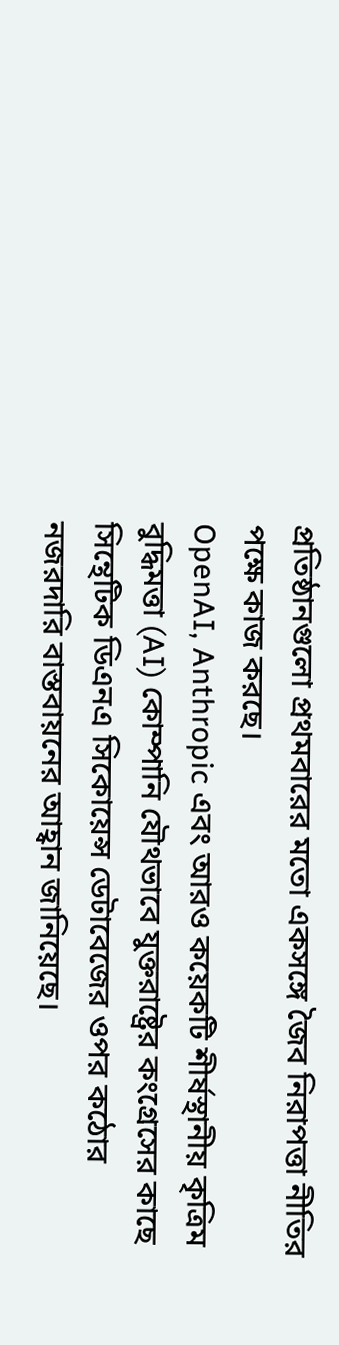প্রতিষ্ঠানগুলো প্রথমবারের মতো একসঙ্গে জৈব নিরাপত্তা নীতির পক্ষে কাজ করছে।
OpenAI, Anthropic এবং আরও কয়েকটি শীর্ষস্থানীয় কৃত্রিম বুদ্ধিমত্তা (AI) কোম্পানি যৌথভাবে যুক্তরাষ্ট্রের কংগ্রেসের কাছে সিন্থেটিক ডিএনএ সিকোয়েন্স ডেটাবেজের ওপর কঠোর নজরদারি বাস্তবায়নের আহ্বান জানিয়েছে।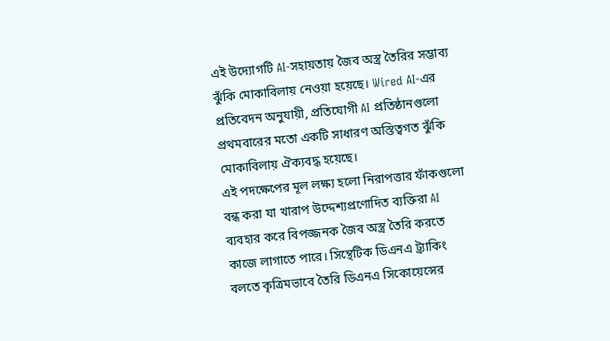এই উদ্যোগটি AI-সহায়তায় জৈব অস্ত্র তৈরির সম্ভাব্য ঝুঁকি মোকাবিলায় নেওয়া হয়েছে। Wired AI-এর প্রতিবেদন অনুযায়ী, প্রতিযোগী AI প্রতিষ্ঠানগুলো প্রথমবারের মতো একটি সাধারণ অস্তিত্বগত ঝুঁকি মোকাবিলায় ঐক্যবদ্ধ হয়েছে।
এই পদক্ষেপের মূল লক্ষ্য হলো নিরাপত্তার ফাঁকগুলো বন্ধ করা যা খারাপ উদ্দেশ্যপ্রণোদিত ব্যক্তিরা AI ব্যবহার করে বিপজ্জনক জৈব অস্ত্র তৈরি করতে কাজে লাগাতে পারে। সিন্থেটিক ডিএনএ ট্র্যাকিং বলতে কৃত্রিমভাবে তৈরি ডিএনএ সিকোয়েন্সের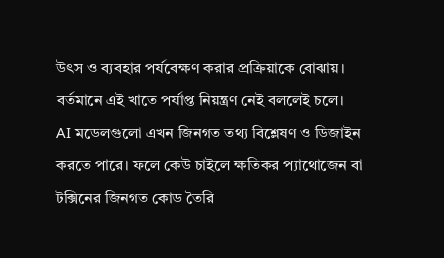উৎস ও ব্যবহার পর্যবেক্ষণ করার প্রক্রিয়াকে বোঝায়। বর্তমানে এই খাতে পর্যাপ্ত নিয়ন্ত্রণ নেই বললেই চলে।
AI মডেলগুলো এখন জিনগত তথ্য বিশ্লেষণ ও ডিজাইন করতে পারে। ফলে কেউ চাইলে ক্ষতিকর প্যাথোজেন বা টক্সিনের জিনগত কোড তৈরি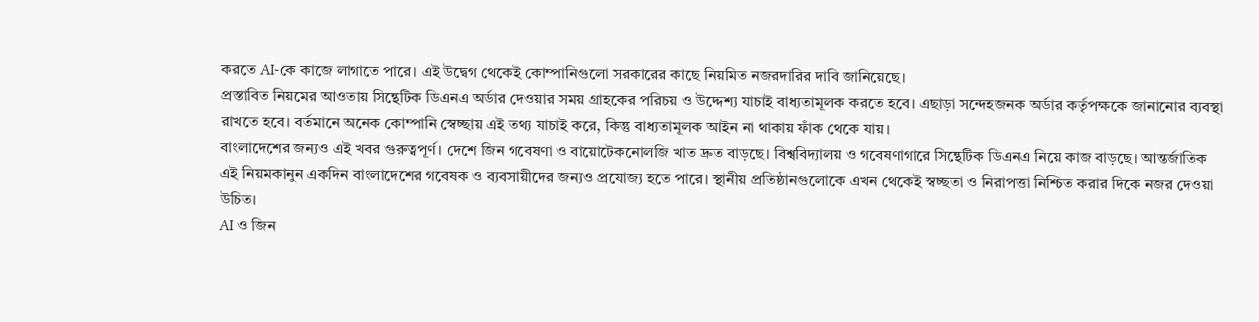করতে AI-কে কাজে লাগাতে পারে। এই উদ্বেগ থেকেই কোম্পানিগুলো সরকারের কাছে নিয়মিত নজরদারির দাবি জানিয়েছে।
প্রস্তাবিত নিয়মের আওতায় সিন্থেটিক ডিএনএ অর্ডার দেওয়ার সময় গ্রাহকের পরিচয় ও উদ্দেশ্য যাচাই বাধ্যতামূলক করতে হবে। এছাড়া সন্দেহজনক অর্ডার কর্তৃপক্ষকে জানানোর ব্যবস্থা রাখতে হবে। বর্তমানে অনেক কোম্পানি স্বেচ্ছায় এই তথ্য যাচাই করে, কিন্তু বাধ্যতামূলক আইন না থাকায় ফাঁক থেকে যায়।
বাংলাদেশের জন্যও এই খবর গুরুত্বপূর্ণ। দেশে জিন গবেষণা ও বায়োটেকনোলজি খাত দ্রুত বাড়ছে। বিশ্ববিদ্যালয় ও গবেষণাগারে সিন্থেটিক ডিএনএ নিয়ে কাজ বাড়ছে। আন্তর্জাতিক এই নিয়মকানুন একদিন বাংলাদেশের গবেষক ও ব্যবসায়ীদের জন্যও প্রযোজ্য হতে পারে। স্থানীয় প্রতিষ্ঠানগুলোকে এখন থেকেই স্বচ্ছতা ও নিরাপত্তা নিশ্চিত করার দিকে নজর দেওয়া উচিত।
AI ও জিন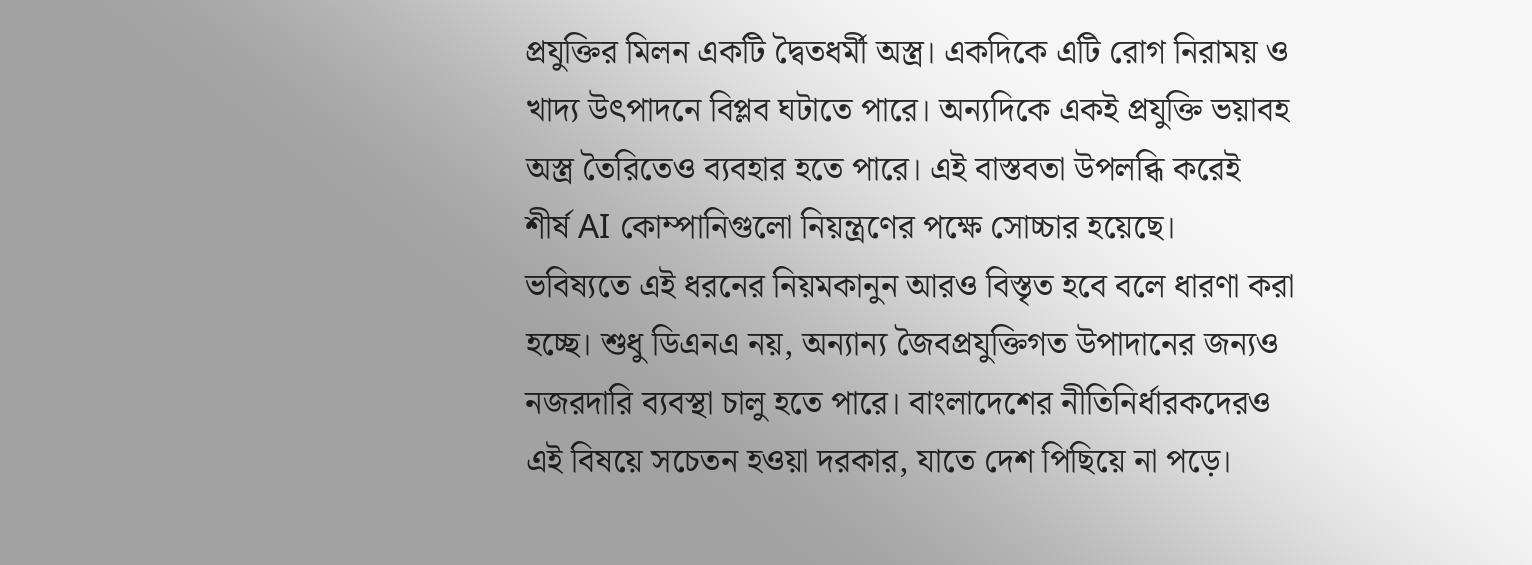প্রযুক্তির মিলন একটি দ্বৈতধর্মী অস্ত্র। একদিকে এটি রোগ নিরাময় ও খাদ্য উৎপাদনে বিপ্লব ঘটাতে পারে। অন্যদিকে একই প্রযুক্তি ভয়াবহ অস্ত্র তৈরিতেও ব্যবহার হতে পারে। এই বাস্তবতা উপলব্ধি করেই শীর্ষ AI কোম্পানিগুলো নিয়ন্ত্রণের পক্ষে সোচ্চার হয়েছে।
ভবিষ্যতে এই ধরনের নিয়মকানুন আরও বিস্তৃত হবে বলে ধারণা করা হচ্ছে। শুধু ডিএনএ নয়, অন্যান্য জৈবপ্রযুক্তিগত উপাদানের জন্যও নজরদারি ব্যবস্থা চালু হতে পারে। বাংলাদেশের নীতিনির্ধারকদেরও এই বিষয়ে সচেতন হওয়া দরকার, যাতে দেশ পিছিয়ে না পড়ে।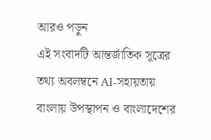আরও পড়ুন
এই সংবাদটি আন্তর্জাতিক সূত্রের তথ্য অবলম্বনে AI-সহায়তায় বাংলায় উপস্থাপন ও বাংলাদেশের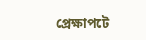প্রেক্ষাপটে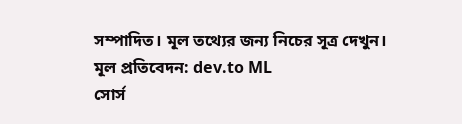সম্পাদিত। মূল তথ্যের জন্য নিচের সূত্র দেখুন।
মূল প্রতিবেদন: dev.to ML
সোর্স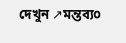দেখুন ↗মন্তব্য০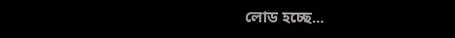লোড হচ্ছে...